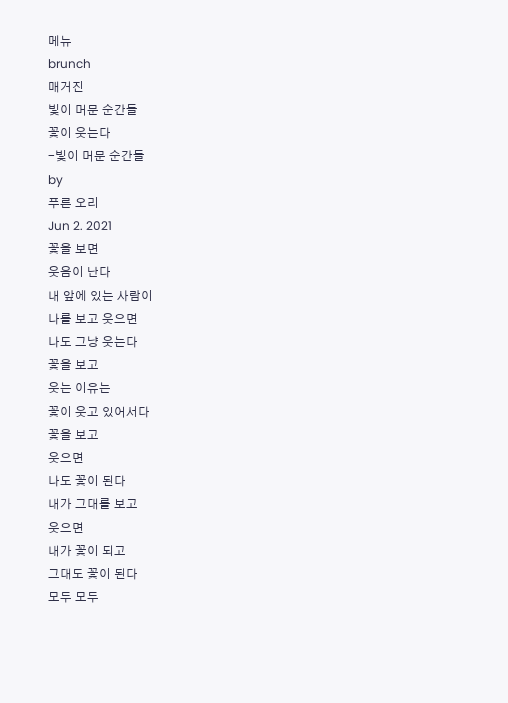메뉴
brunch
매거진
빛이 머문 순간들
꽃이 웃는다
-빛이 머문 순간들
by
푸른 오리
Jun 2. 2021
꽃을 보면
웃음이 난다
내 앞에 있는 사람이
나를 보고 웃으면
나도 그냥 웃는다
꽃을 보고
웃는 이유는
꽃이 웃고 있어서다
꽃을 보고
웃으면
나도 꽃이 된다
내가 그대를 보고
웃으면
내가 꽃이 되고
그대도 꽃이 된다
모두 모두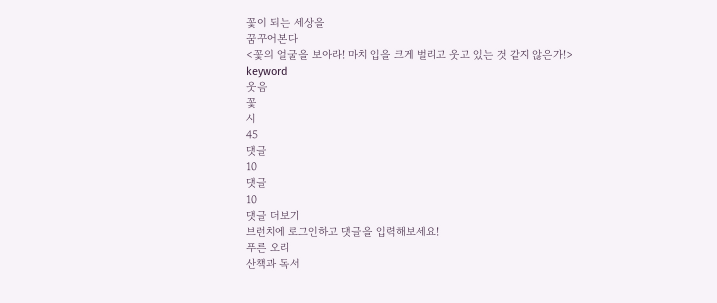꽃이 되는 세상을
꿈꾸어본다
<꽃의 얼굴을 보아라! 마치 입을 크게 벌리고 웃고 있는 것 같지 않은가!>
keyword
웃음
꽃
시
45
댓글
10
댓글
10
댓글 더보기
브런치에 로그인하고 댓글을 입력해보세요!
푸른 오리
산책과 독서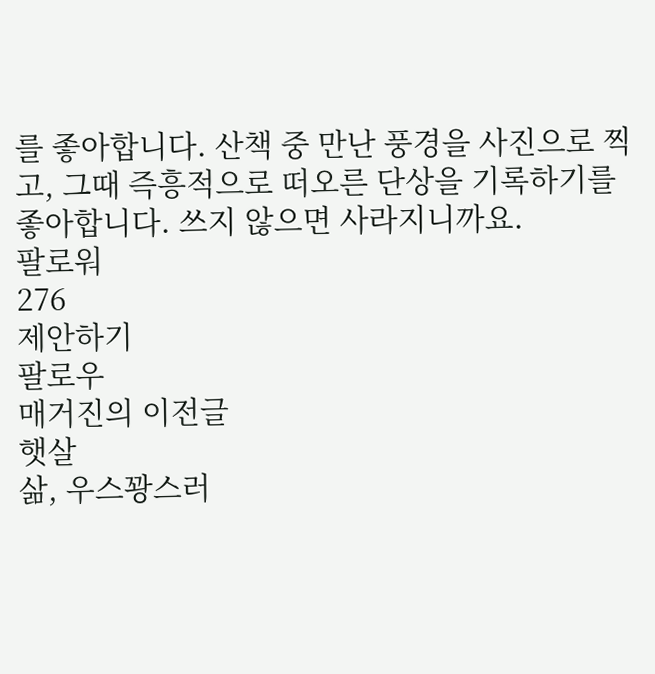를 좋아합니다. 산책 중 만난 풍경을 사진으로 찍고, 그때 즉흥적으로 떠오른 단상을 기록하기를 좋아합니다. 쓰지 않으면 사라지니까요.
팔로워
276
제안하기
팔로우
매거진의 이전글
햇살
삶, 우스꽝스러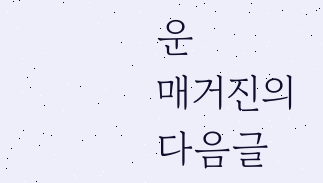운
매거진의 다음글